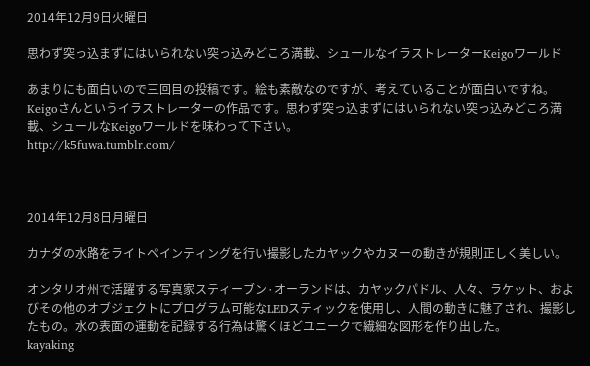2014年12月9日火曜日

思わず突っ込まずにはいられない突っ込みどころ満載、シュールなイラストレーターKeigoワールド

あまりにも面白いので三回目の投稿です。絵も素敵なのですが、考えていることが面白いですね。Keigoさんというイラストレーターの作品です。思わず突っ込まずにはいられない突っ込みどころ満載、シュールなKeigoワールドを味わって下さい。
http://k5fuwa.tumblr.com/



2014年12月8日月曜日

カナダの水路をライトペインティングを行い撮影したカヤックやカヌーの動きが規則正しく美しい。

オンタリオ州で活躍する写真家スティーブン·オーランドは、カヤックパドル、人々、ラケット、およびその他のオブジェクトにプログラム可能なLEDスティックを使用し、人間の動きに魅了され、撮影したもの。水の表面の運動を記録する行為は驚くほどユニークで繊細な図形を作り出した。
kayaking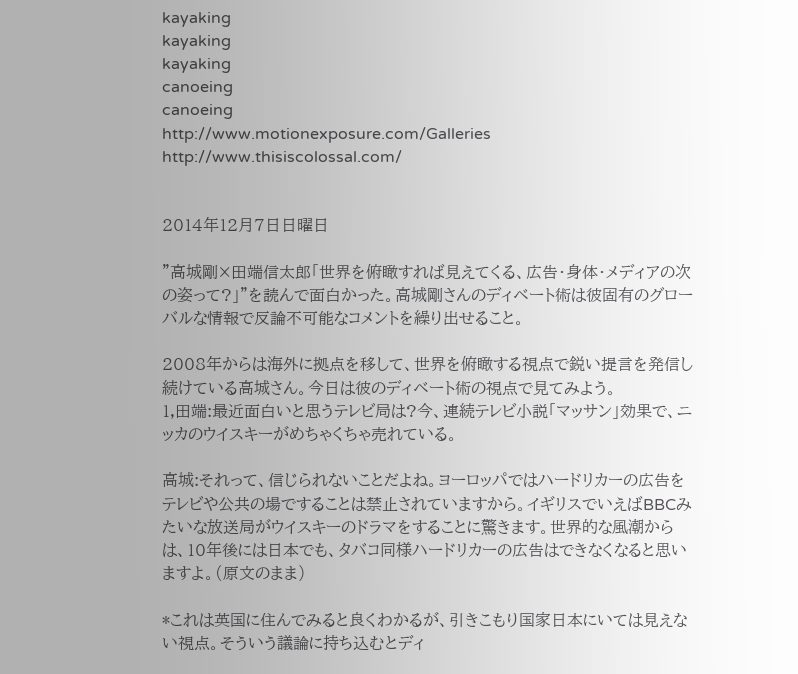kayaking
kayaking
kayaking
canoeing
canoeing
http://www.motionexposure.com/Galleries
http://www.thisiscolossal.com/


2014年12月7日日曜日

”高城剛×田端信太郎「世界を俯瞰すれば見えてくる、広告・身体・メディアの次の姿って?」”を読んで面白かった。高城剛さんのディベート術は彼固有のグローバルな情報で反論不可能なコメントを繰り出せること。

2008年からは海外に拠点を移して、世界を俯瞰する視点で鋭い提言を発信し続けている高城さん。今日は彼のディベート術の視点で見てみよう。
1,田端:最近面白いと思うテレビ局は?今、連続テレビ小説「マッサン」効果で、ニッカのウイスキーがめちゃくちゃ売れている。

高城:それって、信じられないことだよね。ヨーロッパではハードリカーの広告をテレビや公共の場ですることは禁止されていますから。イギリスでいえばBBCみたいな放送局がウイスキーのドラマをすることに驚きます。世界的な風潮からは、10年後には日本でも、タバコ同様ハードリカーの広告はできなくなると思いますよ。(原文のまま)

*これは英国に住んでみると良くわかるが、引きこもり国家日本にいては見えない視点。そういう議論に持ち込むとディ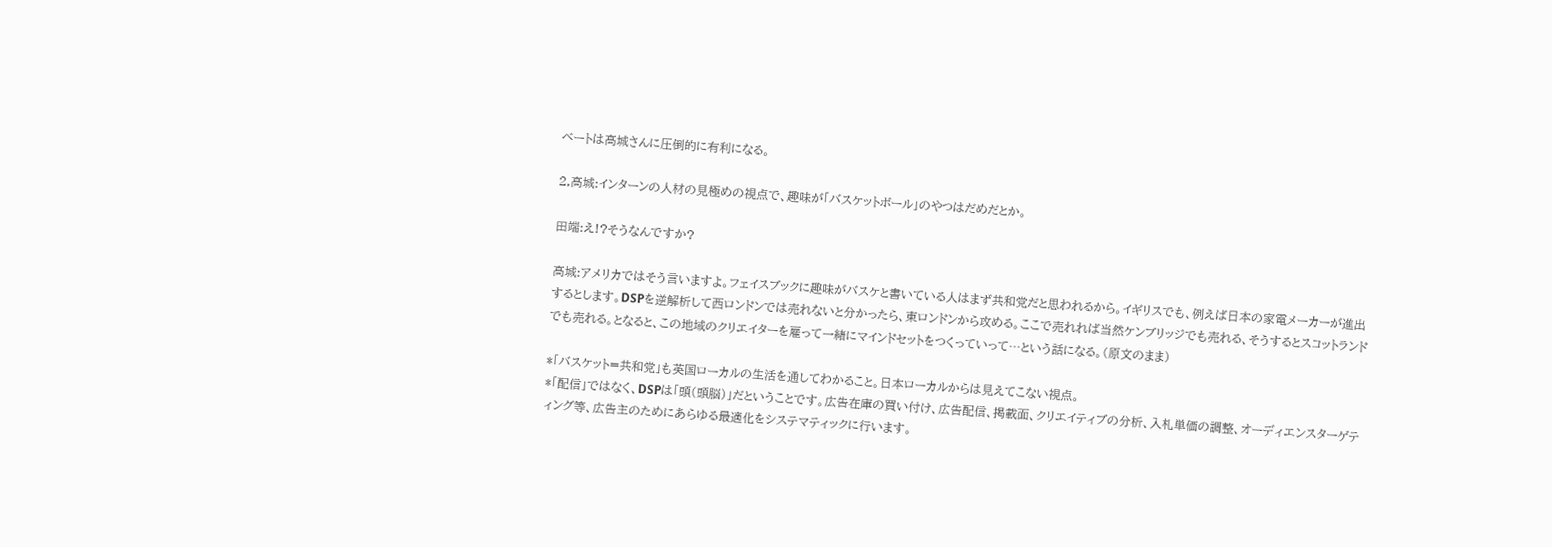ベートは高城さんに圧倒的に有利になる。

2,高城:インターンの人材の見極めの視点で、趣味が「バスケットボール」のやつはだめだとか。

田端:え!?そうなんですか?

高城:アメリカではそう言いますよ。フェイスブックに趣味がバスケと書いている人はまず共和党だと思われるから。イギリスでも、例えば日本の家電メーカーが進出するとします。DSPを逆解析して西ロンドンでは売れないと分かったら、東ロンドンから攻める。ここで売れれば当然ケンブリッジでも売れる、そうするとスコットランドでも売れる。となると、この地域のクリエイターを雇って一緒にマインドセットをつくっていって…という話になる。(原文のまま)

*「バスケット=共和党」も英国ローカルの生活を通してわかること。日本ローカルからは見えてこない視点。
*「配信」ではなく、DSPは「頭(頭脳)」だということです。広告在庫の買い付け、広告配信、掲載面、クリエイティブの分析、入札単価の調整、オーディエンスターゲティング等、広告主のためにあらゆる最適化をシステマティックに行います。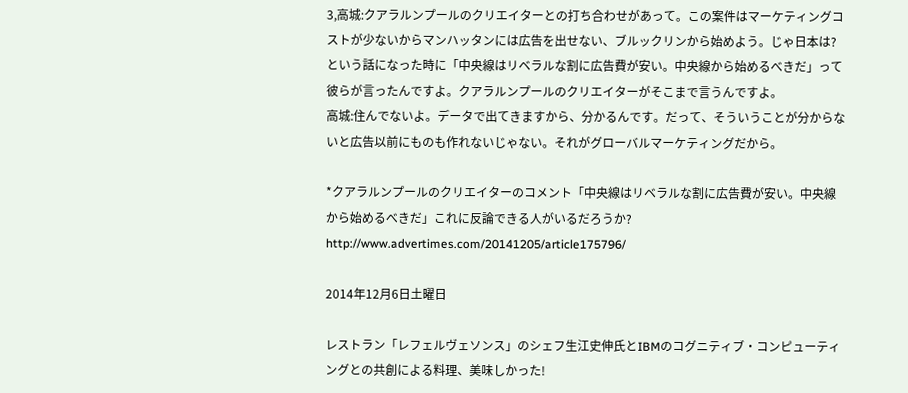3,高城:クアラルンプールのクリエイターとの打ち合わせがあって。この案件はマーケティングコストが少ないからマンハッタンには広告を出せない、ブルックリンから始めよう。じゃ日本は?という話になった時に「中央線はリベラルな割に広告費が安い。中央線から始めるべきだ」って彼らが言ったんですよ。クアラルンプールのクリエイターがそこまで言うんですよ。
高城:住んでないよ。データで出てきますから、分かるんです。だって、そういうことが分からないと広告以前にものも作れないじゃない。それがグローバルマーケティングだから。

*クアラルンプールのクリエイターのコメント「中央線はリベラルな割に広告費が安い。中央線から始めるべきだ」これに反論できる人がいるだろうか?
http://www.advertimes.com/20141205/article175796/

2014年12月6日土曜日

レストラン「レフェルヴェソンス」のシェフ生江史伸氏とIBMのコグニティブ・コンピューティングとの共創による料理、美味しかった!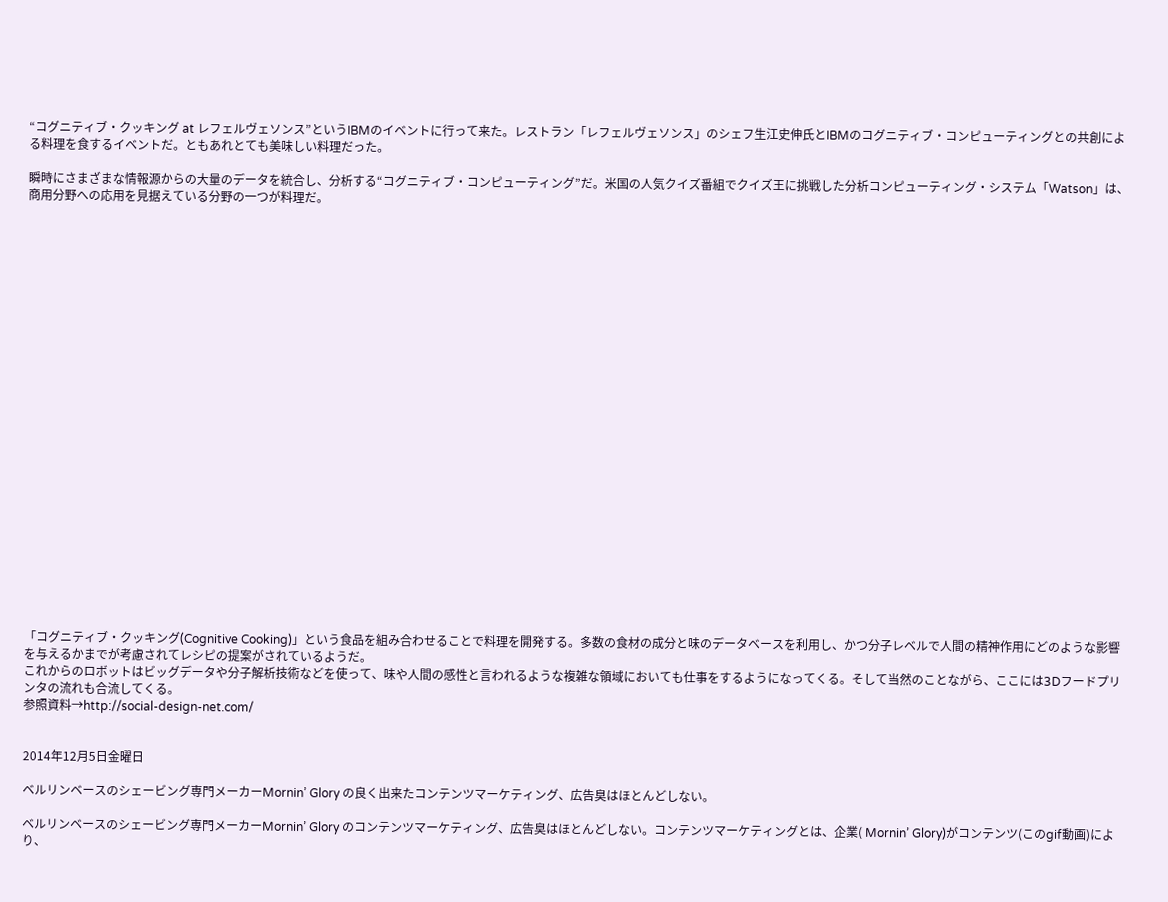“コグニティブ・クッキング at レフェルヴェソンス”というIBMのイベントに行って来た。レストラン「レフェルヴェソンス」のシェフ生江史伸氏とIBMのコグニティブ・コンピューティングとの共創による料理を食するイベントだ。ともあれとても美味しい料理だった。

瞬時にさまざまな情報源からの大量のデータを統合し、分析する“コグニティブ・コンピューティング”だ。米国の人気クイズ番組でクイズ王に挑戦した分析コンピューティング・システム「Watson」は、商用分野への応用を見据えている分野の一つが料理だ。

























「コグニティブ・クッキング(Cognitive Cooking)」という食品を組み合わせることで料理を開発する。多数の食材の成分と味のデータベースを利用し、かつ分子レベルで人間の精神作用にどのような影響を与えるかまでが考慮されてレシピの提案がされているようだ。
これからのロボットはビッグデータや分子解析技術などを使って、味や人間の感性と言われるような複雑な領域においても仕事をするようになってくる。そして当然のことながら、ここには3Dフードプリンタの流れも合流してくる。
参照資料→http://social-design-net.com/


2014年12月5日金曜日

ベルリンベースのシェービング専門メーカーMornin’ Glory の良く出来たコンテンツマーケティング、広告臭はほとんどしない。

ベルリンベースのシェービング専門メーカーMornin’ Glory のコンテンツマーケティング、広告臭はほとんどしない。コンテンツマーケティングとは、企業( Mornin’ Glory)がコンテンツ(このgif動画)により、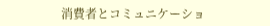消費者とコミュニケーショ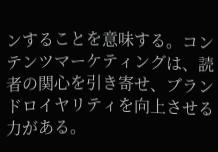ンすることを意味する。コンテンツマーケティングは、読者の関心を引き寄せ、ブランドロイヤリティを向上させる力がある。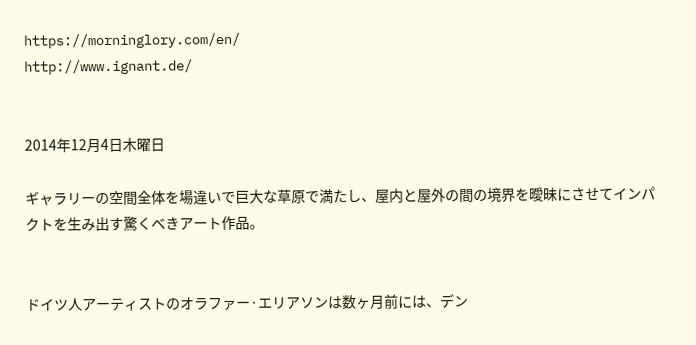https://morninglory.com/en/
http://www.ignant.de/


2014年12月4日木曜日

ギャラリーの空間全体を場違いで巨大な草原で満たし、屋内と屋外の間の境界を曖昧にさせてインパクトを生み出す驚くべきアート作品。


ドイツ人アーティストのオラファー·エリアソンは数ヶ月前には、デン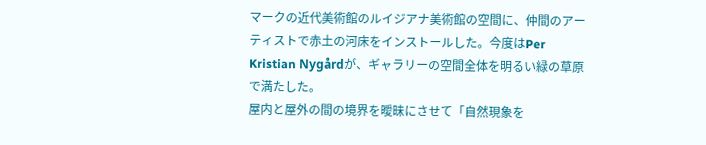マークの近代美術館のルイジアナ美術館の空間に、仲間のアーティストで赤土の河床をインストールした。今度はPer Kristian Nygårdが、ギャラリーの空間全体を明るい緑の草原で満たした。
屋内と屋外の間の境界を曖昧にさせて「自然現象を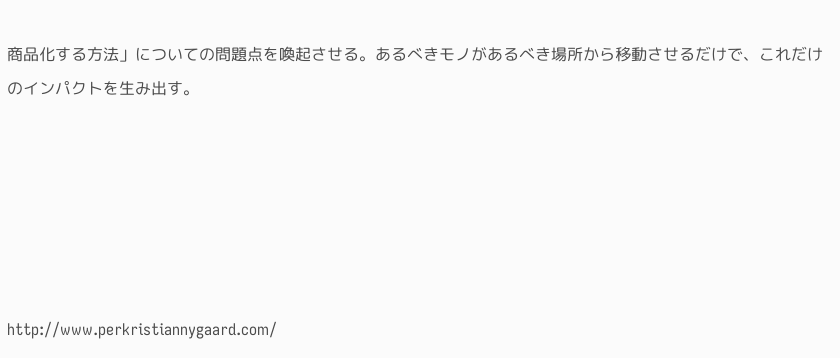商品化する方法」についての問題点を喚起させる。あるべきモノがあるべき場所から移動させるだけで、これだけのインパクトを生み出す。






http://www.perkristiannygaard.com/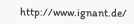http://www.ignant.de/